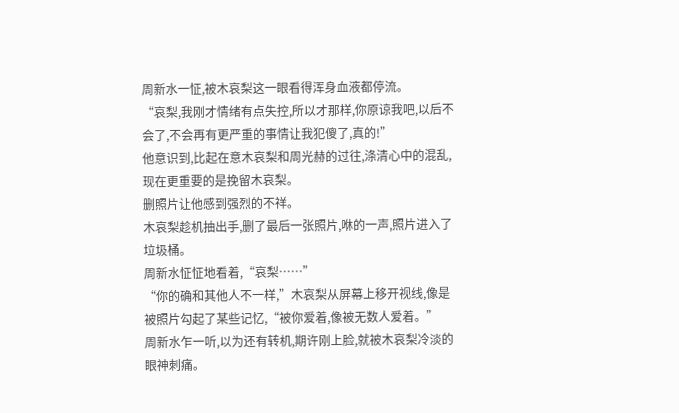周新水一怔,被木哀梨这一眼看得浑身血液都停流。
“哀梨,我刚才情绪有点失控,所以才那样,你原谅我吧,以后不会了,不会再有更严重的事情让我犯傻了,真的!”
他意识到,比起在意木哀梨和周光赫的过往,涤清心中的混乱,现在更重要的是挽留木哀梨。
删照片让他感到强烈的不祥。
木哀梨趁机抽出手,删了最后一张照片,咻的一声,照片进入了垃圾桶。
周新水怔怔地看着,“哀梨……”
“你的确和其他人不一样,”木哀梨从屏幕上移开视线,像是被照片勾起了某些记忆,“被你爱着,像被无数人爱着。”
周新水乍一听,以为还有转机,期许刚上脸,就被木哀梨冷淡的眼神刺痛。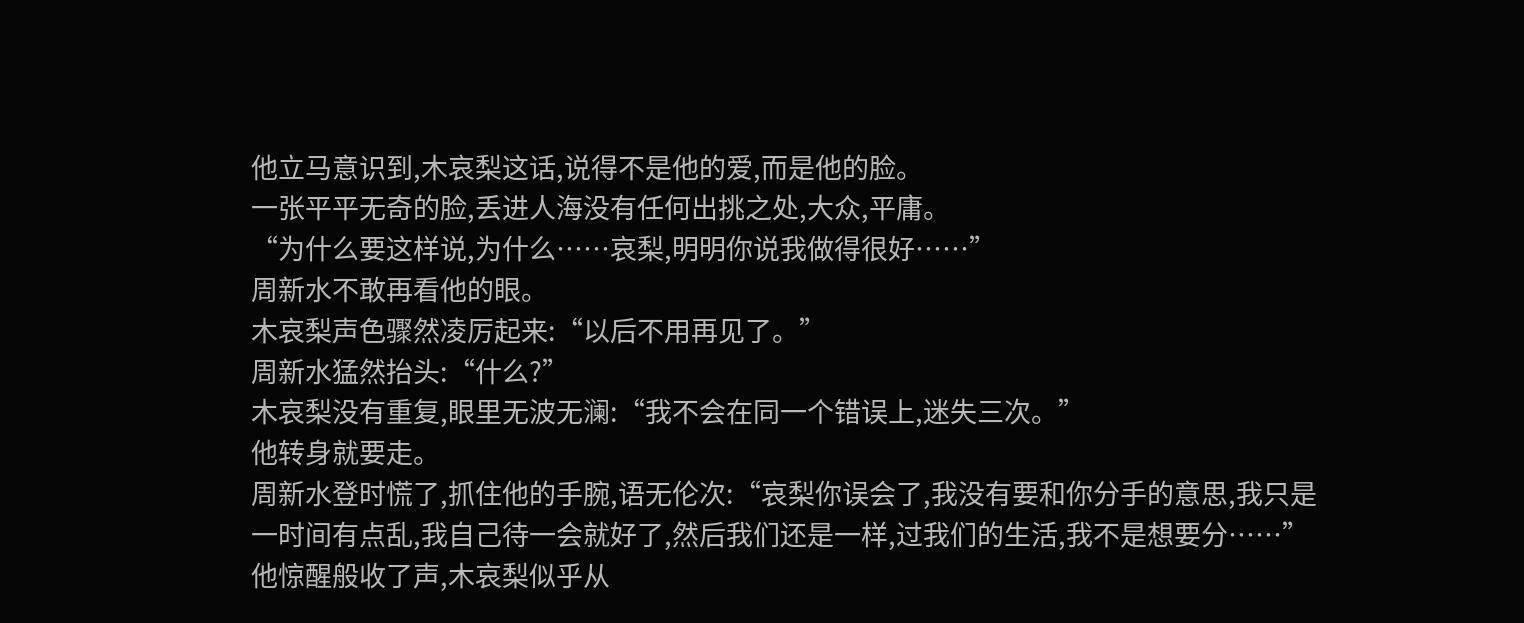他立马意识到,木哀梨这话,说得不是他的爱,而是他的脸。
一张平平无奇的脸,丢进人海没有任何出挑之处,大众,平庸。
“为什么要这样说,为什么……哀梨,明明你说我做得很好……”
周新水不敢再看他的眼。
木哀梨声色骤然凌厉起来:“以后不用再见了。”
周新水猛然抬头:“什么?”
木哀梨没有重复,眼里无波无澜:“我不会在同一个错误上,迷失三次。”
他转身就要走。
周新水登时慌了,抓住他的手腕,语无伦次:“哀梨你误会了,我没有要和你分手的意思,我只是一时间有点乱,我自己待一会就好了,然后我们还是一样,过我们的生活,我不是想要分……”
他惊醒般收了声,木哀梨似乎从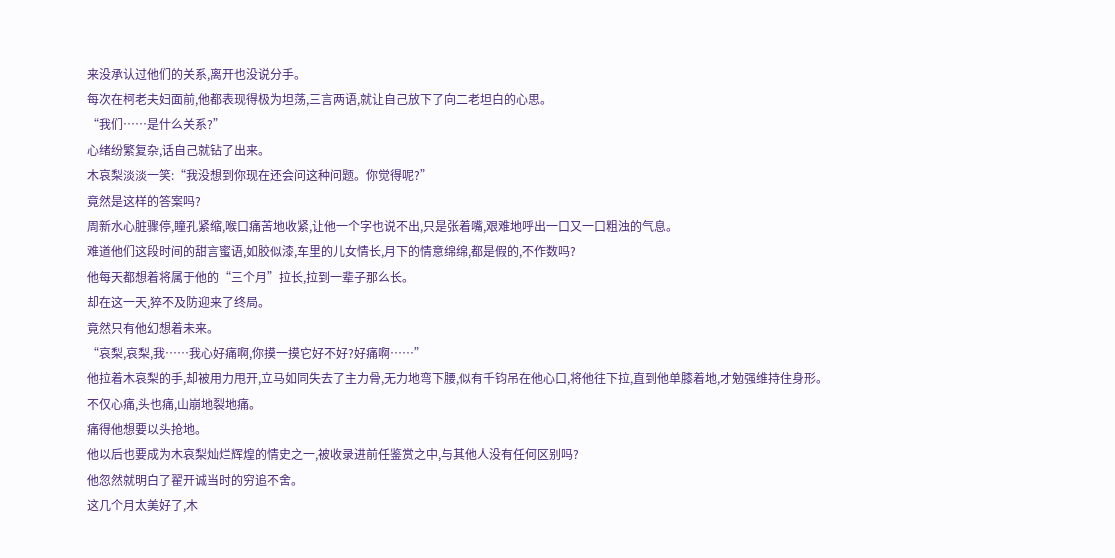来没承认过他们的关系,离开也没说分手。
每次在柯老夫妇面前,他都表现得极为坦荡,三言两语,就让自己放下了向二老坦白的心思。
“我们……是什么关系?”
心绪纷繁复杂,话自己就钻了出来。
木哀梨淡淡一笑:“我没想到你现在还会问这种问题。你觉得呢?”
竟然是这样的答案吗?
周新水心脏骤停,瞳孔紧缩,喉口痛苦地收紧,让他一个字也说不出,只是张着嘴,艰难地呼出一口又一口粗浊的气息。
难道他们这段时间的甜言蜜语,如胶似漆,车里的儿女情长,月下的情意绵绵,都是假的,不作数吗?
他每天都想着将属于他的“三个月”拉长,拉到一辈子那么长。
却在这一天,猝不及防迎来了终局。
竟然只有他幻想着未来。
“哀梨,哀梨,我……我心好痛啊,你摸一摸它好不好?好痛啊……”
他拉着木哀梨的手,却被用力甩开,立马如同失去了主力骨,无力地弯下腰,似有千钧吊在他心口,将他往下拉,直到他单膝着地,才勉强维持住身形。
不仅心痛,头也痛,山崩地裂地痛。
痛得他想要以头抢地。
他以后也要成为木哀梨灿烂辉煌的情史之一,被收录进前任鉴赏之中,与其他人没有任何区别吗?
他忽然就明白了翟开诚当时的穷追不舍。
这几个月太美好了,木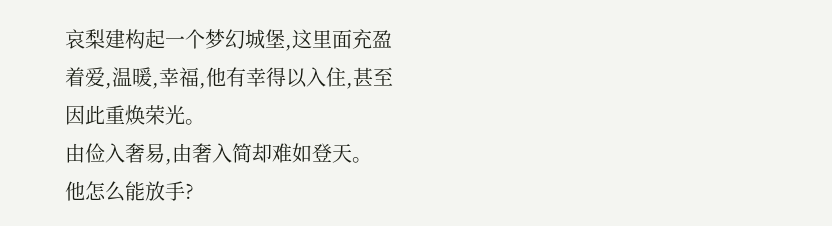哀梨建构起一个梦幻城堡,这里面充盈着爱,温暖,幸福,他有幸得以入住,甚至因此重焕荣光。
由俭入奢易,由奢入简却难如登天。
他怎么能放手?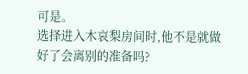可是。
选择进入木哀梨房间时,他不是就做好了会离别的准备吗?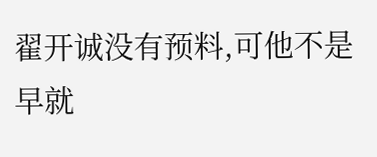翟开诚没有预料,可他不是早就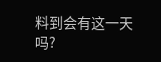料到会有这一天吗?